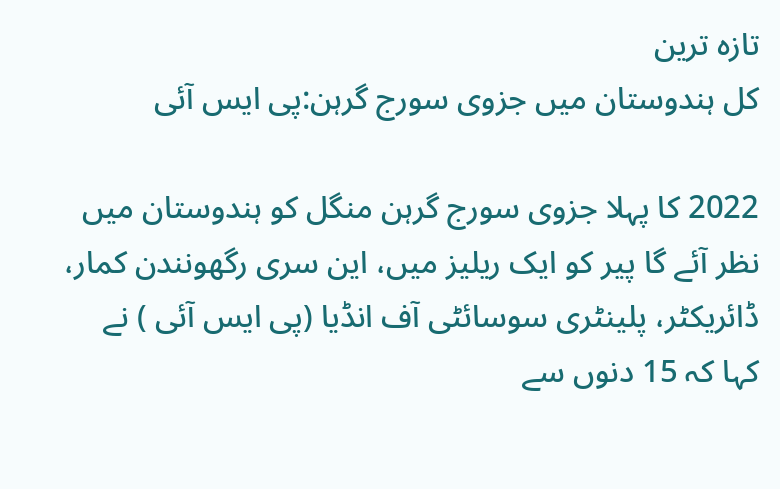تازہ ترین
کل ہندوستان میں جزوی سورج گرہن:پی ایس آئی

2022 کا پہلا جزوی سورج گرہن منگل کو ہندوستان میں نظر آئے گا پیر کو ایک ریلیز میں، این سری رگھونندن کمار، ڈائریکٹر، پلینٹری سوسائٹی آف انڈیا (پی ایس آئی ) نے کہا کہ 15 دنوں سے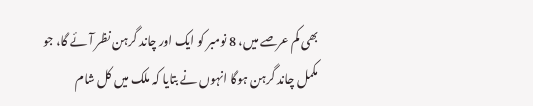بھی کم عرصے میں، 8 نومبر کو ایک اور چاند گرہن نظر آئے گا، جو مکمل چاند گرہن ہوگا انہوں نے بتایا کہ ملک میں کل شام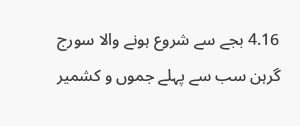4.16 بجے سے شروع ہونے والا سورج گرہن سب سے پہلے جموں و کشمیر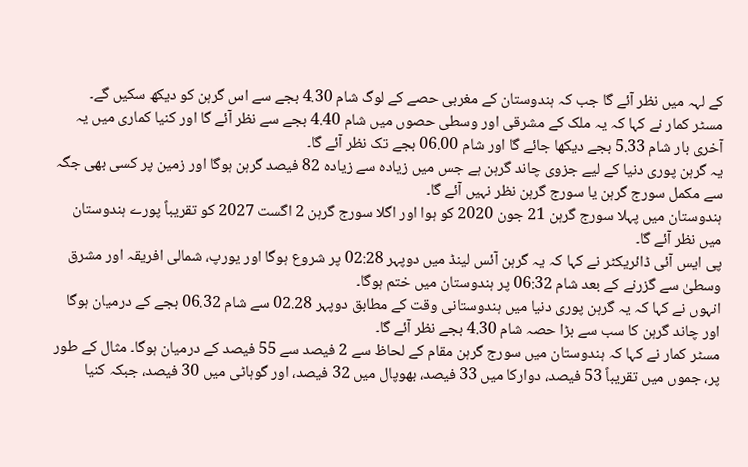کے لہہ میں نظر آئے گا جب کہ ہندوستان کے مغربی حصے کے لوگ شام 4.30 بجے سے اس گرہن کو دیکھ سکیں گے۔
مسٹر کمار نے کہا کہ یہ ملک کے مشرقی اور وسطی حصوں میں شام 4.40 بجے سے نظر آئے گا اور کنیا کماری میں یہ آخری بار شام 5.33 بجے دیکھا جائے گا اور شام 06.00 بجے تک نظر آئے گا۔
یہ گرہن پوری دنیا کے لیے جزوی چاند گرہن ہے جس میں زیادہ سے زیادہ 82 فیصد گرہن ہوگا اور زمین پر کسی بھی جگہ سے مکمل سورج گرہن یا سورج گرہن نظر نہیں آئے گا۔
ہندوستان میں پہلا سورج گرہن 21 جون 2020 کو ہوا اور اگلا سورج گرہن 2 اگست 2027 کو تقریباً پورے ہندوستان میں نظر آئے گا۔
پی ایس آئی ڈائریکٹر نے کہا کہ یہ گرہن آئس لینڈ میں دوپہر 02:28 پر شروع ہوگا اور یورپ، شمالی افریقہ اور مشرق وسطیٰ سے گزرنے کے بعد شام 06:32 پر ہندوستان میں ختم ہوگا۔
انہوں نے کہا کہ یہ گرہن پوری دنیا میں ہندوستانی وقت کے مطابق دوپہر 02.28 سے شام 06.32 بجے کے درمیان ہوگا اور چاند گرہن کا سب سے بڑا حصہ شام 4.30 بجے نظر آئے گا۔
مسٹر کمار نے کہا کہ ہندوستان میں سورج گرہن مقام کے لحاظ سے 2 فیصد سے 55 فیصد کے درمیان ہوگا۔ مثال کے طور پر، جموں میں تقریباً 53 فیصد، دوارکا میں 33 فیصد، بھوپال میں 32 فیصد، اور گوہاٹی میں 30 فیصد، جبکہ کنیا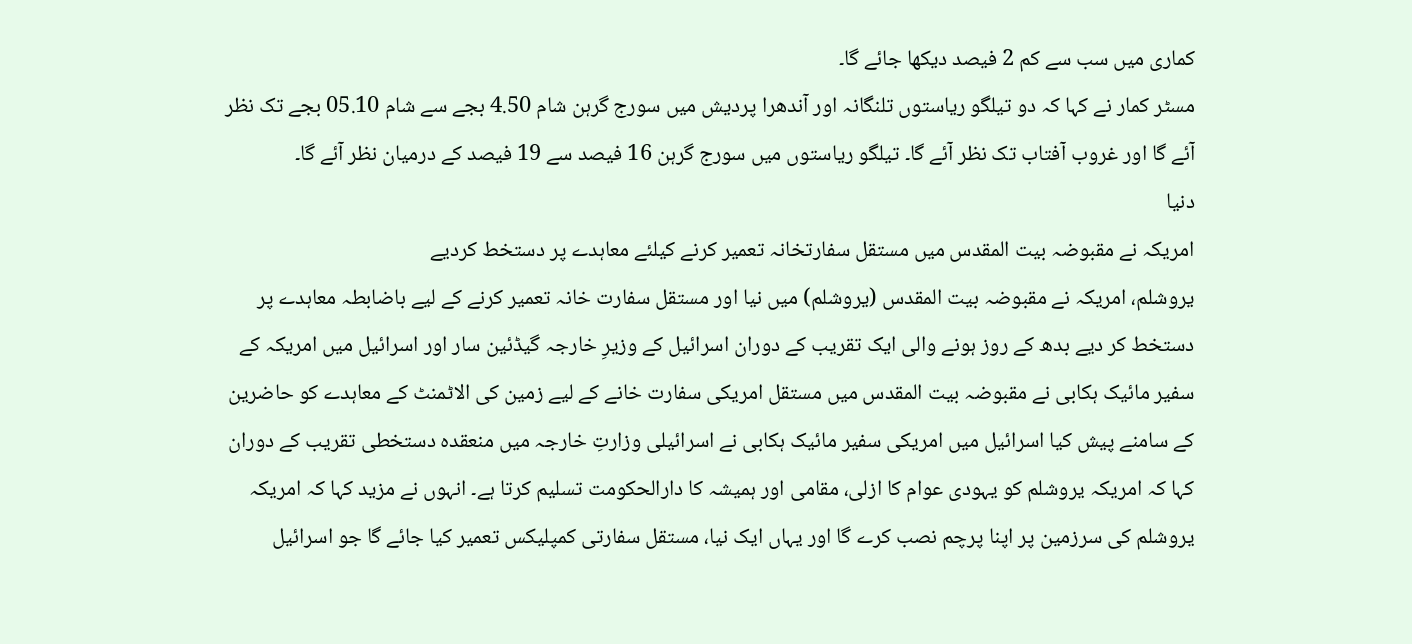کماری میں سب سے کم 2 فیصد دیکھا جائے گا۔
مسٹر کمار نے کہا کہ دو تیلگو ریاستوں تلنگانہ اور آندھرا پردیش میں سورج گرہن شام 4.50 بجے سے شام 05.10 بجے تک نظر آئے گا اور غروب آفتاب تک نظر آئے گا۔ تیلگو ریاستوں میں سورج گرہن 16 فیصد سے 19 فیصد کے درمیان نظر آئے گا۔
دنیا
امریکہ نے مقبوضہ بیت المقدس میں مستقل سفارتخانہ تعمیر کرنے کیلئے معاہدے پر دستخط کردیے
یروشلم، امریکہ نے مقبوضہ بیت المقدس (یروشلم) میں نیا اور مستقل سفارت خانہ تعمیر کرنے کے لیے باضابطہ معاہدے پر دستخط کر دیے بدھ کے روز ہونے والی ایک تقریب کے دوران اسرائیل کے وزیرِ خارجہ گیڈئین سار اور اسرائیل میں امریکہ کے سفیر مائیک ہکابی نے مقبوضہ بیت المقدس میں مستقل امریکی سفارت خانے کے لیے زمین کی الاٹمنٹ کے معاہدے کو حاضرین کے سامنے پیش کیا اسرائیل میں امریکی سفیر مائیک ہکابی نے اسرائیلی وزارتِ خارجہ میں منعقدہ دستخطی تقریب کے دوران کہا کہ امریکہ یروشلم کو یہودی عوام کا ازلی، مقامی اور ہمیشہ کا دارالحکومت تسلیم کرتا ہے۔ انہوں نے مزید کہا کہ امریکہ یروشلم کی سرزمین پر اپنا پرچم نصب کرے گا اور یہاں ایک نیا، مستقل سفارتی کمپلیکس تعمیر کیا جائے گا جو اسرائیل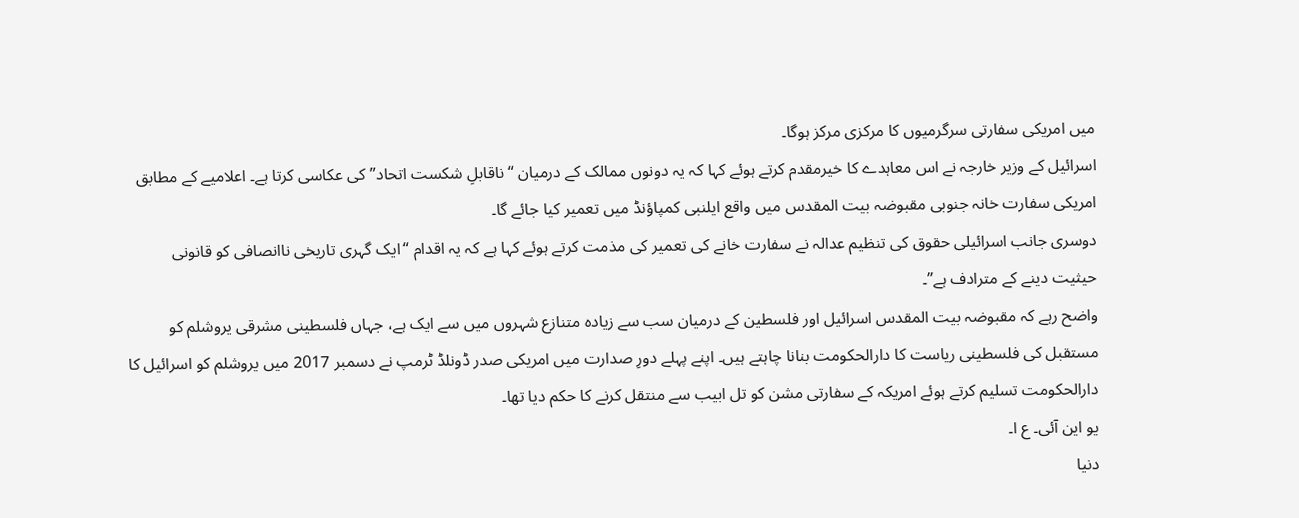میں امریکی سفارتی سرگرمیوں کا مرکزی مرکز ہوگا۔
اسرائیل کے وزیر خارجہ نے اس معاہدے کا خیرمقدم کرتے ہوئے کہا کہ یہ دونوں ممالک کے درمیان “ناقابلِ شکست اتحاد” کی عکاسی کرتا ہے۔ اعلامیے کے مطابق امریکی سفارت خانہ جنوبی مقبوضہ بیت المقدس میں واقع ایلنبی کمپاؤنڈ میں تعمیر کیا جائے گا۔
دوسری جانب اسرائیلی حقوق کی تنظیم عدالہ نے سفارت خانے کی تعمیر کی مذمت کرتے ہوئے کہا ہے کہ یہ اقدام “ایک گہری تاریخی ناانصافی کو قانونی حیثیت دینے کے مترادف ہے”۔
واضح رہے کہ مقبوضہ بیت المقدس اسرائیل اور فلسطین کے درمیان سب سے زیادہ متنازع شہروں میں سے ایک ہے، جہاں فلسطینی مشرقی یروشلم کو مستقبل کی فلسطینی ریاست کا دارالحکومت بنانا چاہتے ہیں۔ اپنے پہلے دورِ صدارت میں امریکی صدر ڈونلڈ ٹرمپ نے دسمبر 2017 میں یروشلم کو اسرائیل کا دارالحکومت تسلیم کرتے ہوئے امریکہ کے سفارتی مشن کو تل ابیب سے منتقل کرنے کا حکم دیا تھا۔
یو این آئی۔ ع ا۔
دنیا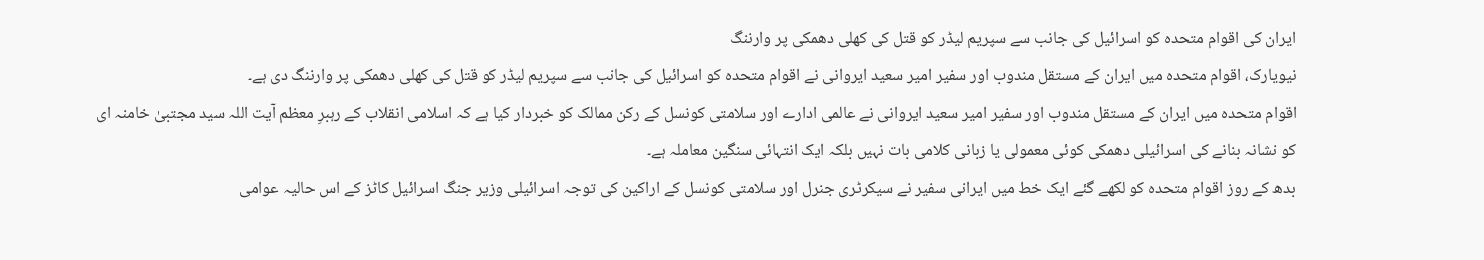ایران کی اقوام متحدہ کو اسرائیل کی جانب سے سپریم لیڈر کو قتل کی کھلی دھمکی پر وارننگ
نیویارک، اقوام متحدہ میں ایران کے مستقل مندوب اور سفیر امیر سعید ایروانی نے اقوام متحدہ کو اسرائیل کی جانب سے سپریم لیڈر کو قتل کی کھلی دھمکی پر وارننگ دی ہے۔
اقوام متحدہ میں ایران کے مستقل مندوب اور سفیر امیر سعید ایروانی نے عالمی ادارے اور سلامتی کونسل کے رکن ممالک کو خبردار کیا ہے کہ اسلامی انقلاب کے رہبرِ معظم آیت اللہ سید مجتبیٰ خامنہ ای کو نشانہ بنانے کی اسرائیلی دھمکی کوئی معمولی یا زبانی کلامی بات نہیں بلکہ ایک انتہائی سنگین معاملہ ہے۔
بدھ کے روز اقوام متحدہ کو لکھے گئے ایک خط میں ایرانی سفیر نے سیکرٹری جنرل اور سلامتی کونسل کے اراکین کی توجہ اسرائیلی وزیر جنگ اسرائیل کاٹز کے اس حالیہ عوامی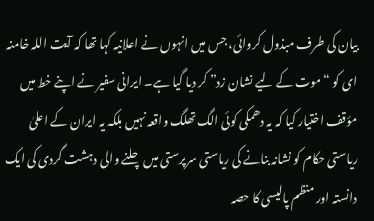بیان کی طرف مبذول کروائی، جس میں انہوں نے اعلانیہ کہا تھا کہ آیت اللہ خامنہ ای کو “موت کے لیے نشان زد” کر دیا گیا ہے۔ ایرانی سفیر نے اپنے خط میں مؤقف اختیار کیا کہ یہ دھمکی کوئی الگ تھلگ واقعہ نہیں بلکہ یہ ایران کے اعلیٰ ریاستی حکام کو نشانہ بنانے کی ریاستی سرپرستی میں چلنے والی دہشت گردی کی ایک دانستہ اور منظم پالیسی کا حصہ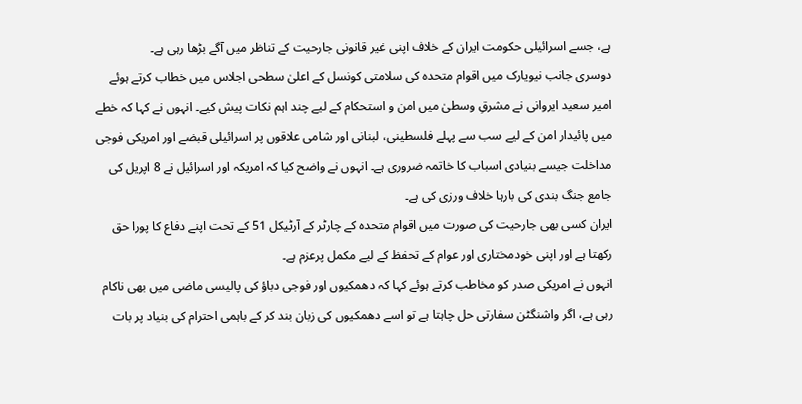ہے، جسے اسرائیلی حکومت ایران کے خلاف اپنی غیر قانونی جارحیت کے تناظر میں آگے بڑھا رہی ہے۔
دوسری جانب نیویارک میں اقوام متحدہ کی سلامتی کونسل کے اعلیٰ سطحی اجلاس میں خطاب کرتے ہوئے امیر سعید ایروانی نے مشرقِ وسطیٰ میں امن و استحکام کے لیے چند اہم نکات پیش کیے۔ انہوں نے کہا کہ خطے میں پائیدار امن کے لیے سب سے پہلے فلسطینی، لبنانی اور شامی علاقوں پر اسرائیلی قبضے اور امریکی فوجی مداخلت جیسے بنیادی اسباب کا خاتمہ ضروری ہے۔ انہوں نے واضح کیا کہ امریکہ اور اسرائیل نے 8 اپریل کی جامع جنگ بندی کی بارہا خلاف ورزی کی ہے۔
ایران کسی بھی جارحیت کی صورت میں اقوام متحدہ کے چارٹر کے آرٹیکل 51 کے تحت اپنے دفاع کا پورا حق رکھتا ہے اور اپنی خودمختاری اور عوام کے تحفظ کے لیے مکمل پرعزم ہے۔
انہوں نے امریکی صدر کو مخاطب کرتے ہوئے کہا کہ دھمکیوں اور فوجی دباؤ کی پالیسی ماضی میں بھی ناکام رہی ہے، اگر واشنگٹن سفارتی حل چاہتا ہے تو اسے دھمکیوں کی زبان بند کر کے باہمی احترام کی بنیاد پر بات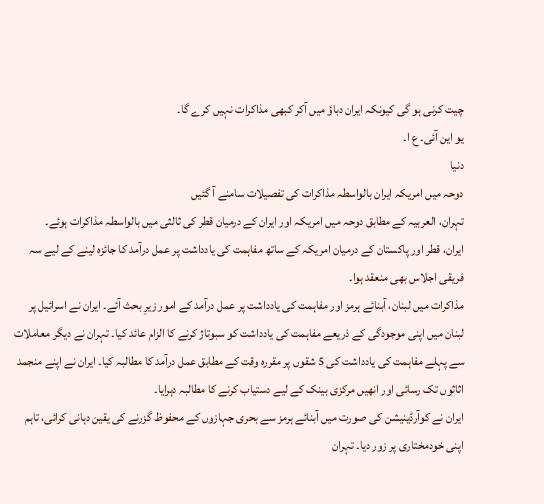چیت کرنی ہو گی کیونکہ ایران دباؤ میں آکر کبھی مذاکرات نہیں کرے گا۔
یو این آئی۔ ع ا۔
دنیا
دوحہ میں امریکہ ایران بالواسطہ مذاکرات کی تفصیلات سامنے آ گئیں
تہران، العربیہ کے مطابق دوحہ میں امریکہ اور ایران کے درمیان قطر کی ثالثی میں بالواسطہ مذاکرات ہوئے۔
ایران، قطر اور پاکستان کے درمیان امریکہ کے ساتھ مفاہمت کی یادداشت پر عمل درآمد کا جائزہ لینے کے لیے سہ فریقی اجلاس بھی منعقد ہوا۔
مذاکرات میں لبنان، آبنائے ہرمز اور مفاہمت کی یادداشت پر عمل درآمد کے امور زیرِ بحث آئے۔ ایران نے اسرائیل پر لبنان میں اپنی موجودگی کے ذریعے مفاہمت کی یادداشت کو سبوتاژ کرنے کا الزام عائد کیا۔ تہران نے دیگر معاملات سے پہلے مفاہمت کی یادداشت کی 5 شقوں پر مقررہ وقت کے مطابق عمل درآمد کا مطالبہ کیا۔ ایران نے اپنے منجمد اثاثوں تک رسائی اور انھیں مرکزی بینک کے لیے دستیاب کرنے کا مطالبہ دہرایا۔
ایران نے کوآرڈینیشن کی صورت میں آبنائے ہرمز سے بحری جہازوں کے محفوظ گزرنے کی یقین دہانی کرائی، تاہم اپنی خودمختاری پر زور دیا۔ تہران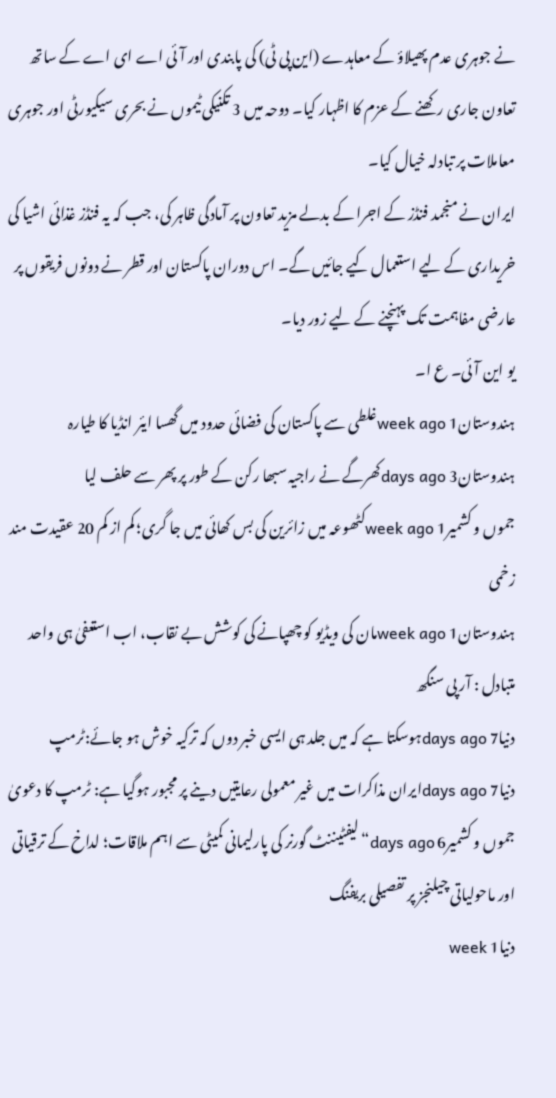نے جوہری عدم پھیلاؤ کے معاہدے (این پی ٹی) کی پابندی اور آئی اے ای اے کے ساتھ تعاون جاری رکھنے کے عزم کا اظہار کیا۔ دوحہ میں 3 تکنیکی ٹیموں نے بحری سیکیورٹی اور جوہری معاملات پر تبادلہ خیال کیا۔
ایران نے منجمد فنڈز کے اجرا کے بدلے مزید تعاون پر آمادگی ظاہر کی، جب کہ یہ فنڈز غذائی اشیا کی خریداری کے لیے استعمال کیے جائیں گے۔ اس دوران پاکستان اور قطر نے دونوں فریقوں پر عارضی مفاہمت تک پہنچنے کے لیے زور دیا۔
یو این آئی۔ ع ا۔
ہندوستان1 week agoغلطی سے پاکستان کی فضائی حدود میں گھسا ایئر انڈیا کا طیارہ
ہندوستان3 days agoکھرگے نے راجیہ سبھا رکن کے طور پر پھر سے حلف لیا
جموں و کشمیر1 week agoکٹھوعہ میں زائرین کی بس کھائی میں جا گری؛ کم از کم 20 عقیدت مند زخمی
ہندوستان1 week agoمان کی ویڈیو کو چھپانے کی کوشش بے نقاب، اب استعفیٰ ہی واحد متبادل : آر پی سنگھ
دنیا7 days agoہوسکتا ہے کہ میں جلد ہی ایسی خبر دوں کہ ترکیہ خوش ہو جائے:ٹرمپ
دنیا7 days agoایران مذاکرات میں غیر معمولی رعایتیں دینے پر مجبور ہوگیا ہے: ٹرمپ کا دعویٰ
جموں و کشمیر6 days ago“لیفٹیننٹ گورنر کی پارلیمانی کمیٹی سے اہم ملاقات؛ لداخ کے ترقیاتی اور ماحولیاتی چیلنجز پر تفصیلی بریفنگ
دنیا1 week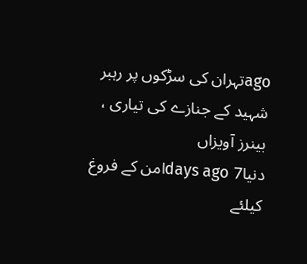agoتہران کی سڑکوں پر رہبر شہید کے جنازے کی تیاری ، بینرز آویزاں
دنیا7 days agoامن کے فروغ کیلئے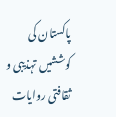پاکستان کی کوششیں تہذیبی و ثقافتی روایات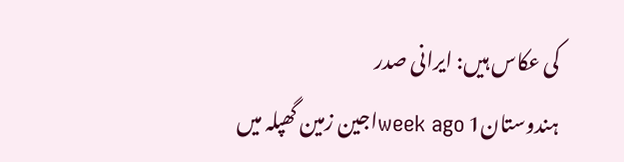کی عکاس ہیں: ایرانی صدر
ہندوستان1 week agoاجین زمین گھپلہ میں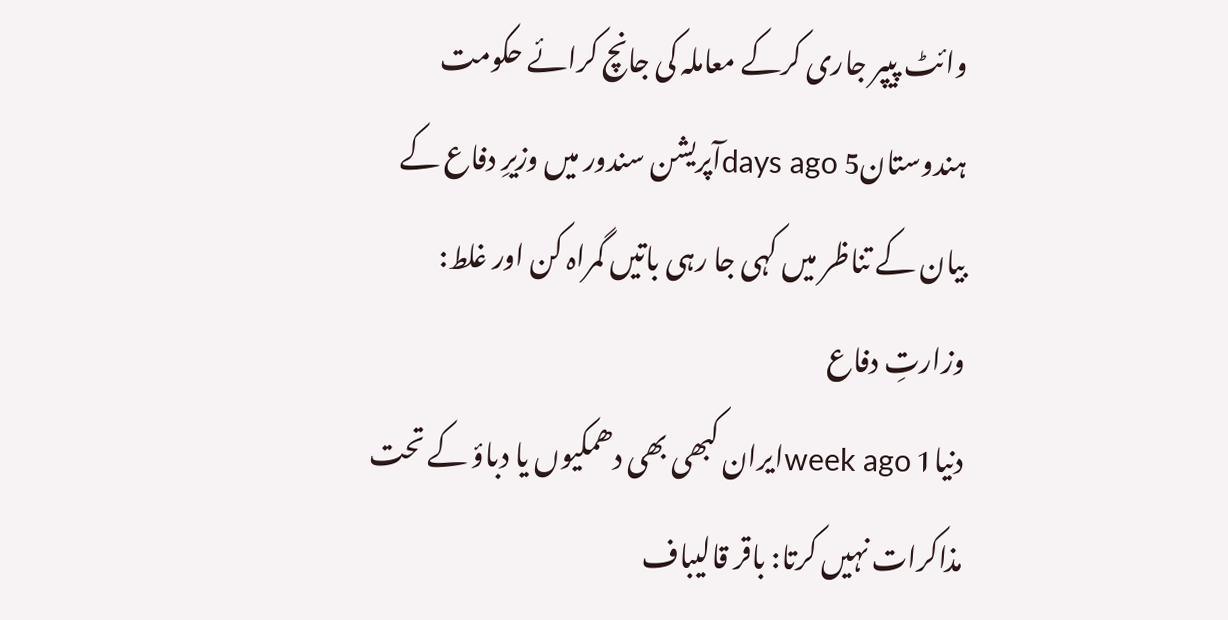وائٹ پیپر جاری کرکے معاملہ کی جانچ کرائے حکومت
ہندوستان5 days agoآپریشن سندور میں وزیرِ دفاع کے بیان کے تناظر میں کہی جا رہی باتیں گمراہ کن اور غلط: وزارتِ دفاع
دنیا1 week agoایران کبھی بھی دھمکیوں یا دباؤ کے تحت مذاکرات نہیں کرتا: باقر قالیباف